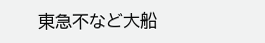東急不など大船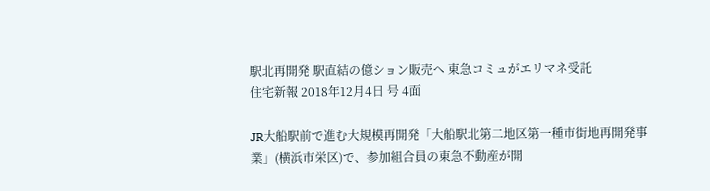駅北再開発 駅直結の億ション販売へ 東急コミュがエリマネ受託
住宅新報 2018年12月4日 号 4面

JR大船駅前で進む大規模再開発「大船駅北第二地区第一種市街地再開発事業」(横浜市栄区)で、参加組合員の東急不動産が開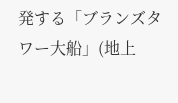発する「ブランズタワー大船」(地上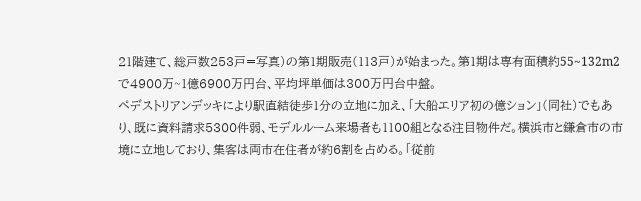21階建て、総戸数253戸=写真)の第1期販売(113戸)が始まった。第1期は専有面積約55~132m2で4900万~1億6900万円台、平均坪単価は300万円台中盤。
ペデストリアンデッキにより駅直結徒歩1分の立地に加え、「大船エリア初の億ション」(同社)でもあり、既に資料請求5300件弱、モデルルーム来場者も1100組となる注目物件だ。横浜市と鎌倉市の市境に立地しており、集客は両市在住者が約6割を占める。「従前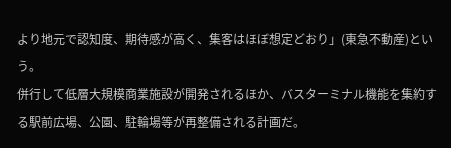より地元で認知度、期待感が高く、集客はほぼ想定どおり」(東急不動産)という。
併行して低層大規模商業施設が開発されるほか、バスターミナル機能を集約する駅前広場、公園、駐輪場等が再整備される計画だ。